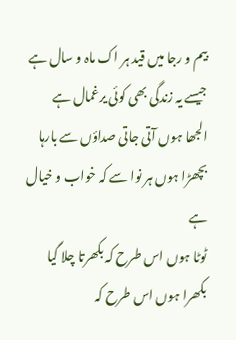بیم و رجا میں قید ہر اک ماہ و سال ہے
جیسے یہ زندگی بھی کوئی یرغمال ہے
الجھا ہوں آتی جاتی صداؤں سے بارہا
بچھڑا ہوں ہر نوا سے کہ خواب و خیال ہے
ٹوٹا ہوں اس طرح کہ بکھرتا چلا گیا
بکھرا ہوں اس طرح کہ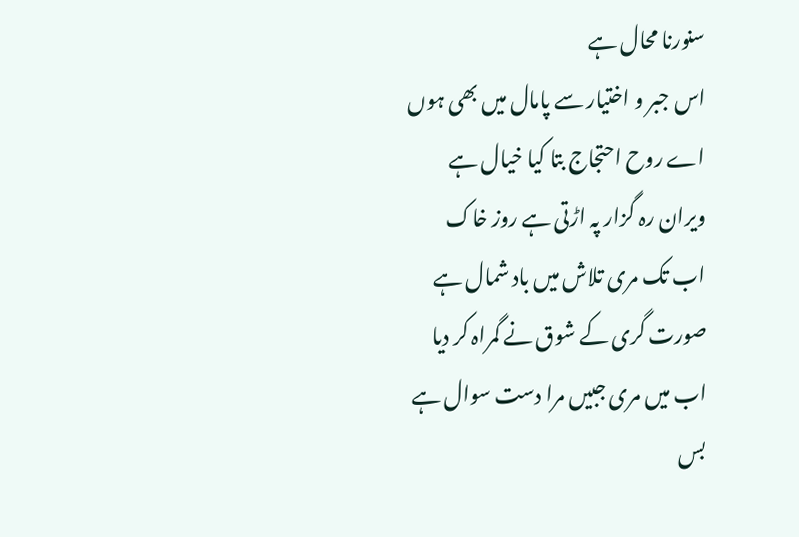سنورنا محال ہے
اس جبر و اختیار سے پامال میں بھی ہوں
اے روح احتجاج بتا کیا خیال ہے
ویران رہ گزار پہ اڑتی ہے روز خاک
اب تک مری تلاش میں باد شمال ہے
صورت گری کے شوق نے گمراہ کر دیا
اب میں مری جبیں مرا دست سوال ہے
بس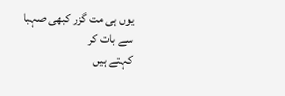یوں ہی مت گزر کبھی صہبا سے بات کر
کہتے ہیں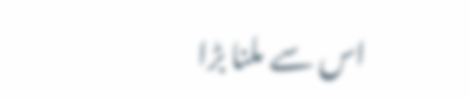اس سے ملنا بڑا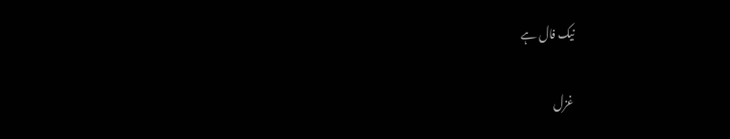نیک فال ہے

غزل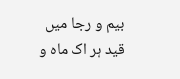بیم و رجا میں قید ہر اک ماہ و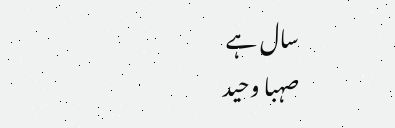سال ہے
صہبا وحید